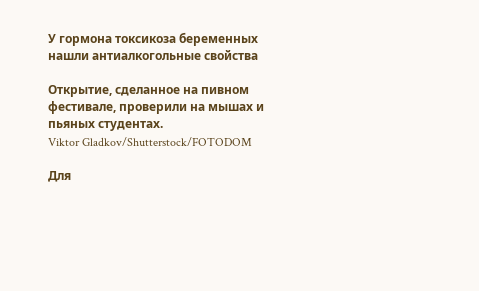У гормона токсикоза беременных нашли антиалкогольные свойства

Открытие, сделанное на пивном фестивале, проверили на мышах и пьяных студентах.
Viktor Gladkov/Shutterstock/FOTODOM

Для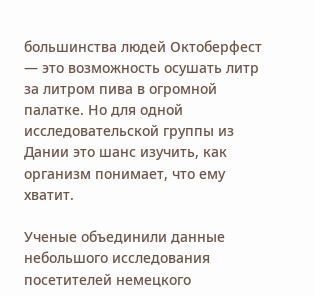большинства людей Октоберфест — это возможность осушать литр за литром пива в огромной палатке. Но для одной исследовательской группы из Дании это шанс изучить, как организм понимает, что ему хватит.

Ученые объединили данные небольшого исследования посетителей немецкого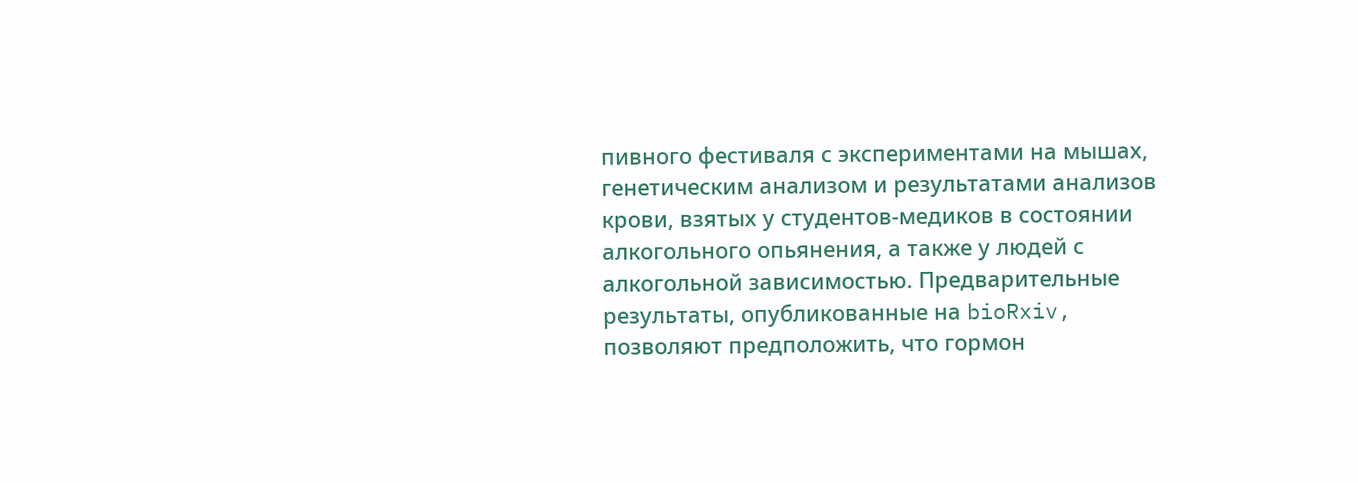пивного фестиваля с экспериментами на мышах, генетическим анализом и результатами анализов крови, взятых у студентов-медиков в состоянии алкогольного опьянения, а также у людей с алкогольной зависимостью. Предварительные результаты, опубликованные на bioRxiv, позволяют предположить, что гормон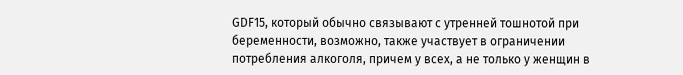GDF15, который обычно связывают с утренней тошнотой при беременности, возможно, также участвует в ограничении потребления алкоголя, причем у всех, а не только у женщин в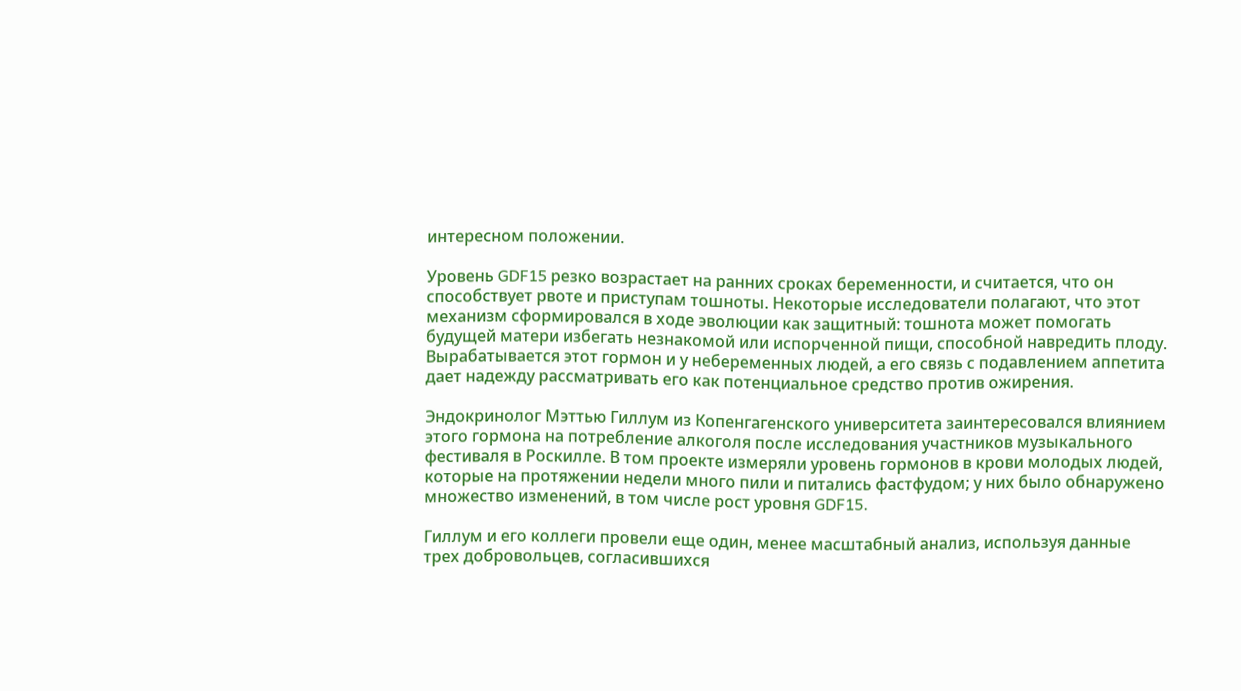интересном положении.

Уровень GDF15 резко возрастает на ранних сроках беременности, и считается, что он способствует рвоте и приступам тошноты. Некоторые исследователи полагают, что этот механизм сформировался в ходе эволюции как защитный: тошнота может помогать будущей матери избегать незнакомой или испорченной пищи, способной навредить плоду. Вырабатывается этот гормон и у небеременных людей, а его связь с подавлением аппетита дает надежду рассматривать его как потенциальное средство против ожирения.

Эндокринолог Мэттью Гиллум из Копенгагенского университета заинтересовался влиянием этого гормона на потребление алкоголя после исследования участников музыкального фестиваля в Роскилле. В том проекте измеряли уровень гормонов в крови молодых людей, которые на протяжении недели много пили и питались фастфудом; у них было обнаружено множество изменений, в том числе рост уровня GDF15.

Гиллум и его коллеги провели еще один, менее масштабный анализ, используя данные трех добровольцев, согласившихся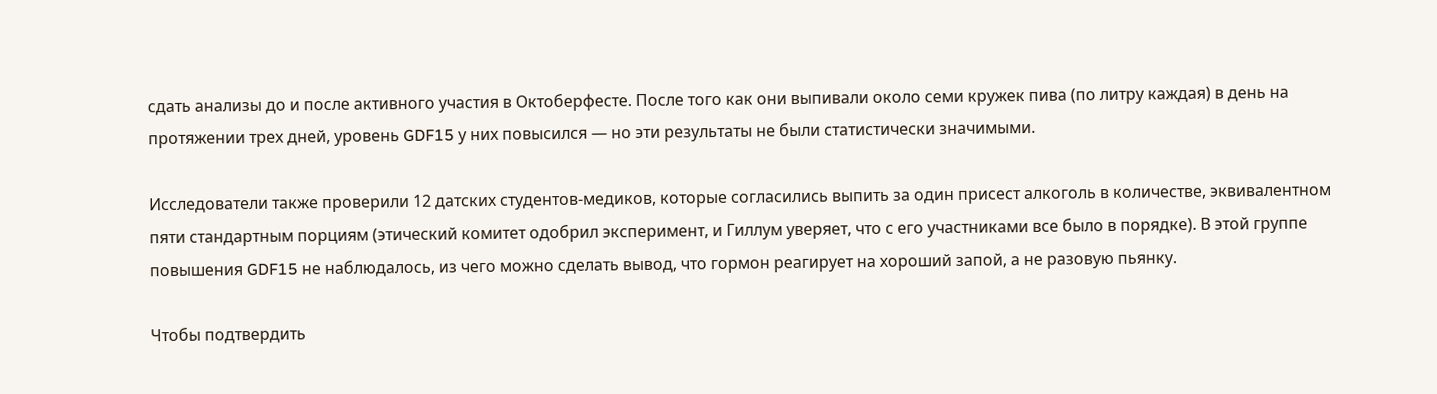сдать анализы до и после активного участия в Октоберфесте. После того как они выпивали около семи кружек пива (по литру каждая) в день на протяжении трех дней, уровень GDF15 у них повысился — но эти результаты не были статистически значимыми.

Исследователи также проверили 12 датских студентов-медиков, которые согласились выпить за один присест алкоголь в количестве, эквивалентном пяти стандартным порциям (этический комитет одобрил эксперимент, и Гиллум уверяет, что с его участниками все было в порядке). В этой группе повышения GDF15 не наблюдалось, из чего можно сделать вывод, что гормон реагирует на хороший запой, а не разовую пьянку.

Чтобы подтвердить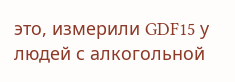это, измерили GDF15 у людей с алкогольной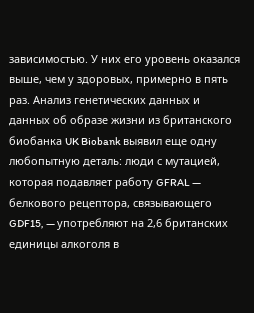зависимостью. У них его уровень оказался выше, чем у здоровых, примерно в пять раз. Анализ генетических данных и данных об образе жизни из британского биобанка UK Biobank выявил еще одну любопытную деталь: люди с мутацией, которая подавляет работу GFRAL — белкового рецептора, связывающего GDF15, — употребляют на 2,6 британских единицы алкоголя в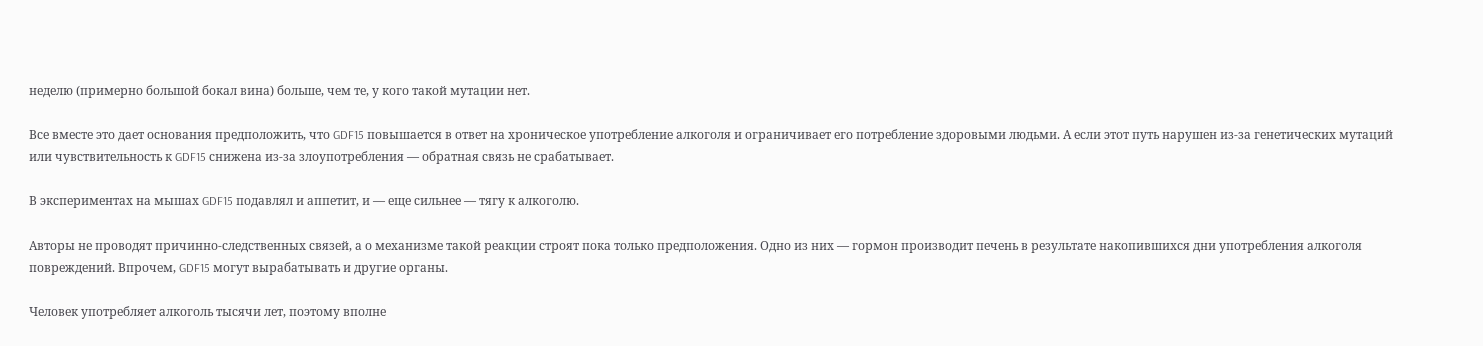неделю (примерно большой бокал вина) больше, чем те, у кого такой мутации нет.

Все вместе это дает основания предположить, что GDF15 повышается в ответ на хроническое употребление алкоголя и ограничивает его потребление здоровыми людьми. А если этот путь нарушен из-за генетических мутаций или чувствительность к GDF15 снижена из-за злоупотребления — обратная связь не срабатывает.

В экспериментах на мышах GDF15 подавлял и аппетит, и — еще сильнее — тягу к алкоголю.

Авторы не проводят причинно-следственных связей, а о механизме такой реакции строят пока только предположения. Одно из них — гормон производит печень в результате накопившихся дни употребления алкоголя повреждений. Впрочем, GDF15 могут вырабатывать и другие органы.

Человек употребляет алкоголь тысячи лет, поэтому вполне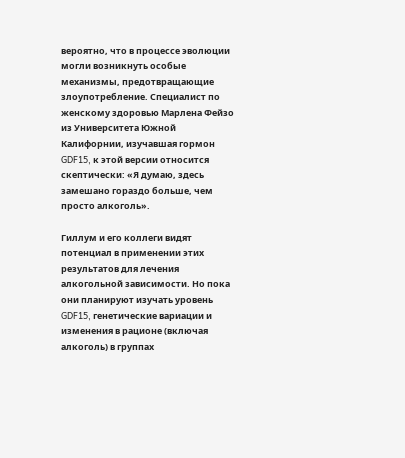вероятно, что в процессе эволюции могли возникнуть особые механизмы, предотвращающие злоупотребление. Специалист по женскому здоровью Марлена Фейзо из Университета Южной Калифорнии, изучавшая гормон GDF15, к этой версии относится скептически: «Я думаю, здесь замешано гораздо больше, чем просто алкоголь».

Гиллум и его коллеги видят потенциал в применении этих результатов для лечения алкогольной зависимости. Но пока они планируют изучать уровень GDF15, генетические вариации и изменения в рационе (включая алкоголь) в группах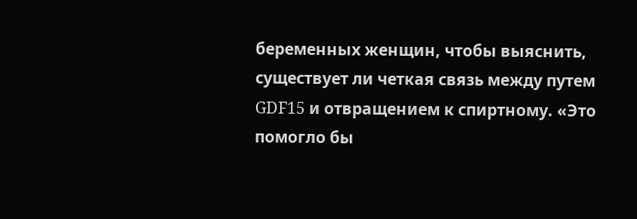беременных женщин, чтобы выяснить, существует ли четкая связь между путем GDF15 и отвращением к спиртному. «Это помогло бы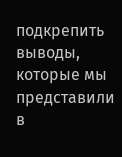подкрепить выводы, которые мы представили в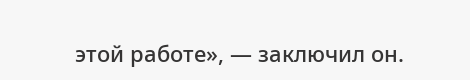этой работе», — заключил он.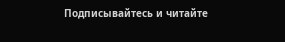Подписывайтесь и читайте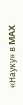«Науку» в MAX